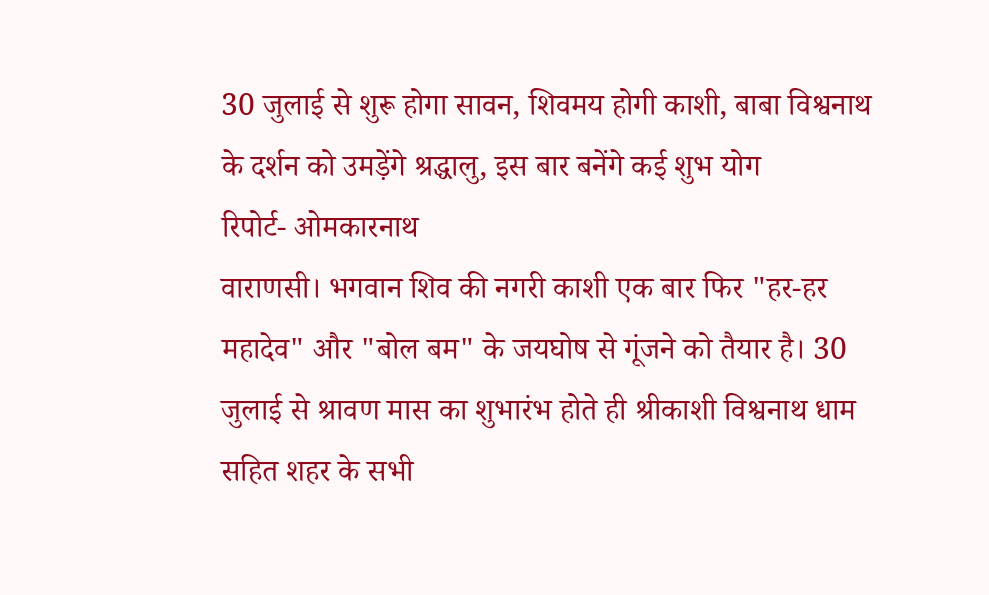30 जुलाई से शुरू होगा सावन, शिवमय होगी काशी, बाबा विश्वनाथ के दर्शन को उमड़ेंगे श्रद्धालु, इस बार बनेंगे कई शुभ योग
रिपोर्ट- ओमकारनाथ
वाराणसी। भगवान शिव की नगरी काशी एक बार फिर "हर-हर महादेव" और "बोल बम" के जयघोष से गूंजने को तैयार है। 30 जुलाई से श्रावण मास का शुभारंभ होते ही श्रीकाशी विश्वनाथ धाम सहित शहर के सभी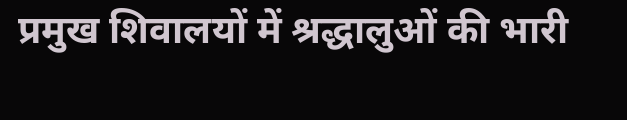प्रमुख शिवालयों में श्रद्धालुओं की भारी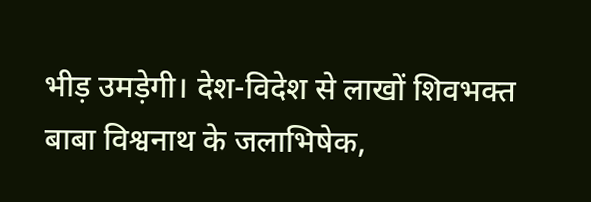भीड़ उमड़ेगी। देश-विदेश से लाखों शिवभक्त बाबा विश्वनाथ के जलाभिषेक,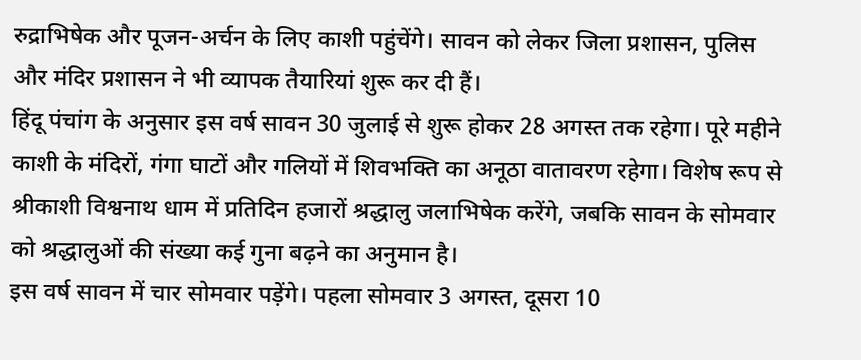रुद्राभिषेक और पूजन-अर्चन के लिए काशी पहुंचेंगे। सावन को लेकर जिला प्रशासन, पुलिस और मंदिर प्रशासन ने भी व्यापक तैयारियां शुरू कर दी हैं।
हिंदू पंचांग के अनुसार इस वर्ष सावन 30 जुलाई से शुरू होकर 28 अगस्त तक रहेगा। पूरे महीने काशी के मंदिरों, गंगा घाटों और गलियों में शिवभक्ति का अनूठा वातावरण रहेगा। विशेष रूप से श्रीकाशी विश्वनाथ धाम में प्रतिदिन हजारों श्रद्धालु जलाभिषेक करेंगे, जबकि सावन के सोमवार को श्रद्धालुओं की संख्या कई गुना बढ़ने का अनुमान है।
इस वर्ष सावन में चार सोमवार पड़ेंगे। पहला सोमवार 3 अगस्त, दूसरा 10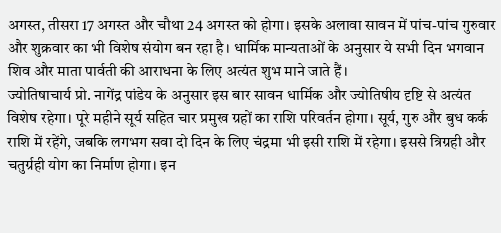अगस्त, तीसरा 17 अगस्त और चौथा 24 अगस्त को होगा। इसके अलावा सावन में पांच-पांच गुरुवार और शुक्रवार का भी विशेष संयोग बन रहा है। धार्मिक मान्यताओं के अनुसार ये सभी दिन भगवान शिव और माता पार्वती की आराधना के लिए अत्यंत शुभ माने जाते हैं।
ज्योतिषाचार्य प्रो. नागेंद्र पांडेय के अनुसार इस बार सावन धार्मिक और ज्योतिषीय दृष्टि से अत्यंत विशेष रहेगा। पूरे महीने सूर्य सहित चार प्रमुख ग्रहों का राशि परिवर्तन होगा। सूर्य, गुरु और बुध कर्क राशि में रहेंगे, जबकि लगभग सवा दो दिन के लिए चंद्रमा भी इसी राशि में रहेगा। इससे त्रिग्रही और चतुर्ग्रही योग का निर्माण होगा। इन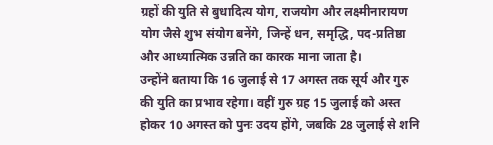ग्रहों की युति से बुधादित्य योग, राजयोग और लक्ष्मीनारायण योग जैसे शुभ संयोग बनेंगे, जिन्हें धन, समृद्धि, पद-प्रतिष्ठा और आध्यात्मिक उन्नति का कारक माना जाता है।
उन्होंने बताया कि 16 जुलाई से 17 अगस्त तक सूर्य और गुरु की युति का प्रभाव रहेगा। वहीं गुरु ग्रह 15 जुलाई को अस्त होकर 10 अगस्त को पुनः उदय होंगे, जबकि 28 जुलाई से शनि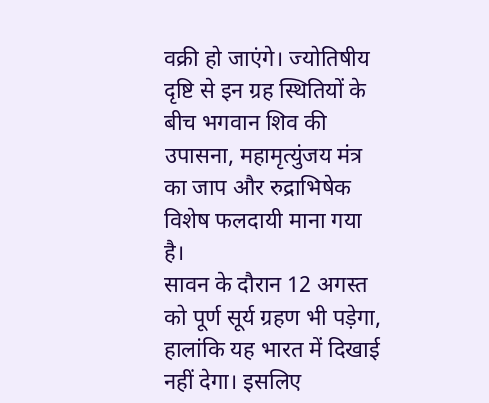वक्री हो जाएंगे। ज्योतिषीय दृष्टि से इन ग्रह स्थितियों के बीच भगवान शिव की उपासना, महामृत्युंजय मंत्र का जाप और रुद्राभिषेक विशेष फलदायी माना गया है।
सावन के दौरान 12 अगस्त को पूर्ण सूर्य ग्रहण भी पड़ेगा, हालांकि यह भारत में दिखाई नहीं देगा। इसलिए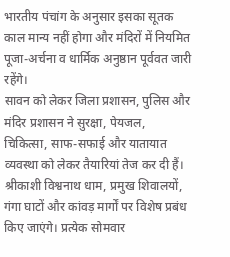भारतीय पंचांग के अनुसार इसका सूतक काल मान्य नहीं होगा और मंदिरों में नियमित पूजा-अर्चना व धार्मिक अनुष्ठान पूर्ववत जारी रहेंगे।
सावन को लेकर जिला प्रशासन, पुलिस और मंदिर प्रशासन ने सुरक्षा, पेयजल, चिकित्सा, साफ-सफाई और यातायात व्यवस्था को लेकर तैयारियां तेज कर दी हैं। श्रीकाशी विश्वनाथ धाम, प्रमुख शिवालयों, गंगा घाटों और कांवड़ मार्गों पर विशेष प्रबंध किए जाएंगे। प्रत्येक सोमवार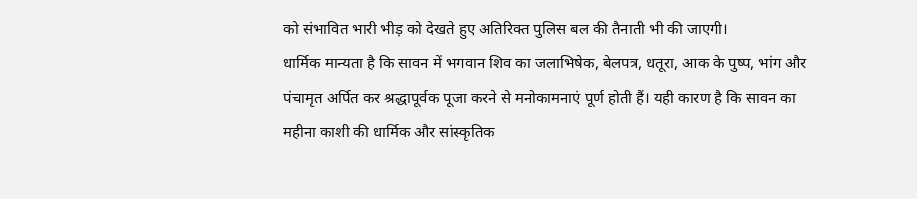को संभावित भारी भीड़ को देखते हुए अतिरिक्त पुलिस बल की तैनाती भी की जाएगी।
धार्मिक मान्यता है कि सावन में भगवान शिव का जलाभिषेक, बेलपत्र, धतूरा, आक के पुष्प, भांग और पंचामृत अर्पित कर श्रद्धापूर्वक पूजा करने से मनोकामनाएं पूर्ण होती हैं। यही कारण है कि सावन का महीना काशी की धार्मिक और सांस्कृतिक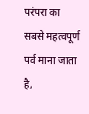परंपरा का सबसे महत्वपूर्ण पर्व माना जाता है,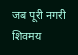जब पूरी नगरी शिवमय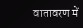वातावरण में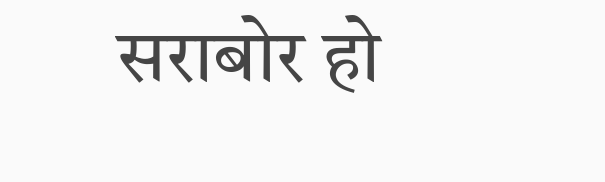सराबोर हो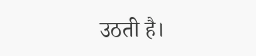उठती है।